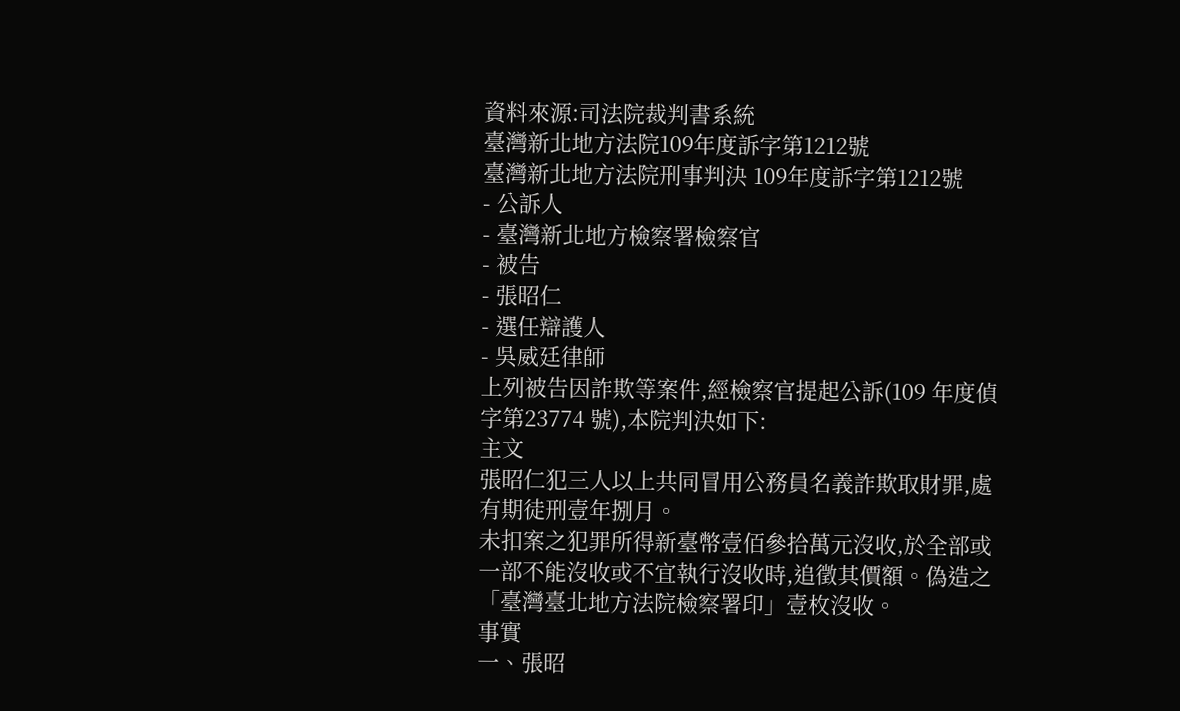資料來源:司法院裁判書系統
臺灣新北地方法院109年度訴字第1212號
臺灣新北地方法院刑事判決 109年度訴字第1212號
- 公訴人
- 臺灣新北地方檢察署檢察官
- 被告
- 張昭仁
- 選任辯護人
- 吳威廷律師
上列被告因詐欺等案件,經檢察官提起公訴(109 年度偵字第23774 號),本院判決如下:
主文
張昭仁犯三人以上共同冒用公務員名義詐欺取財罪,處有期徒刑壹年捌月。
未扣案之犯罪所得新臺幣壹佰參拾萬元沒收,於全部或一部不能沒收或不宜執行沒收時,追徵其價額。偽造之「臺灣臺北地方法院檢察署印」壹枚沒收。
事實
一、張昭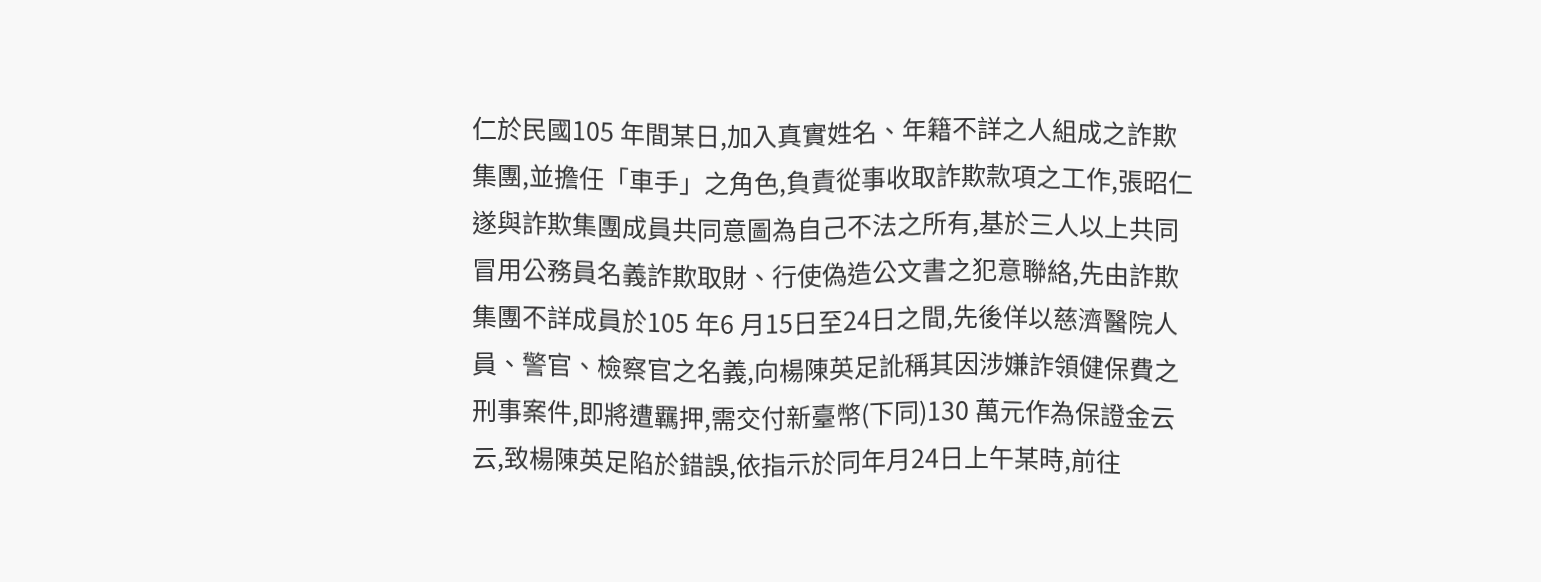仁於民國105 年間某日,加入真實姓名、年籍不詳之人組成之詐欺集團,並擔任「車手」之角色,負責從事收取詐欺款項之工作,張昭仁遂與詐欺集團成員共同意圖為自己不法之所有,基於三人以上共同冒用公務員名義詐欺取財、行使偽造公文書之犯意聯絡,先由詐欺集團不詳成員於105 年6 月15日至24日之間,先後佯以慈濟醫院人員、警官、檢察官之名義,向楊陳英足訛稱其因涉嫌詐領健保費之刑事案件,即將遭羈押,需交付新臺幣(下同)130 萬元作為保證金云云,致楊陳英足陷於錯誤,依指示於同年月24日上午某時,前往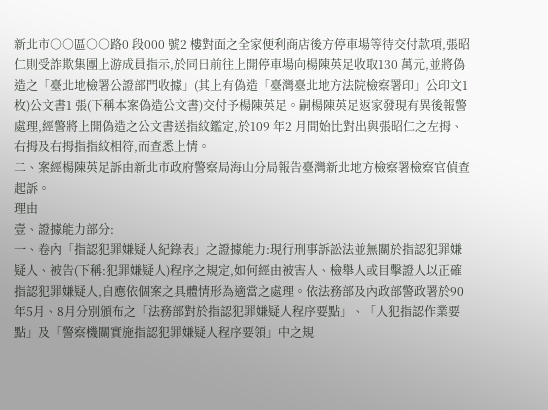新北市○○區○○路0 段000 號2 樓對面之全家便利商店後方停車場等待交付款項,張昭仁則受詐欺集團上游成員指示,於同日前往上開停車場向楊陳英足收取130 萬元,並將偽造之「臺北地檢署公證部門收據」(其上有偽造「臺灣臺北地方法院檢察署印」公印文1 枚)公文書1 張(下稱本案偽造公文書)交付予楊陳英足。嗣楊陳英足返家發現有異後報警處理,經警將上開偽造之公文書送指紋鑑定,於109 年2 月間始比對出與張昭仁之左拇、右拇及右拇指指紋相符,而查悉上情。
二、案經楊陳英足訴由新北市政府警察局海山分局報告臺灣新北地方檢察署檢察官偵查起訴。
理由
壹、證據能力部分:
一、卷內「指認犯罪嫌疑人紀錄表」之證據能力:現行刑事訴訟法並無關於指認犯罪嫌疑人、被告(下稱:犯罪嫌疑人)程序之規定,如何經由被害人、檢舉人或目擊證人以正確指認犯罪嫌疑人,自應依個案之具體情形為適當之處理。依法務部及內政部警政署於90年5月、8月分別頒布之「法務部對於指認犯罪嫌疑人程序要點」、「人犯指認作業要點」及「警察機關實施指認犯罪嫌疑人程序要領」中之規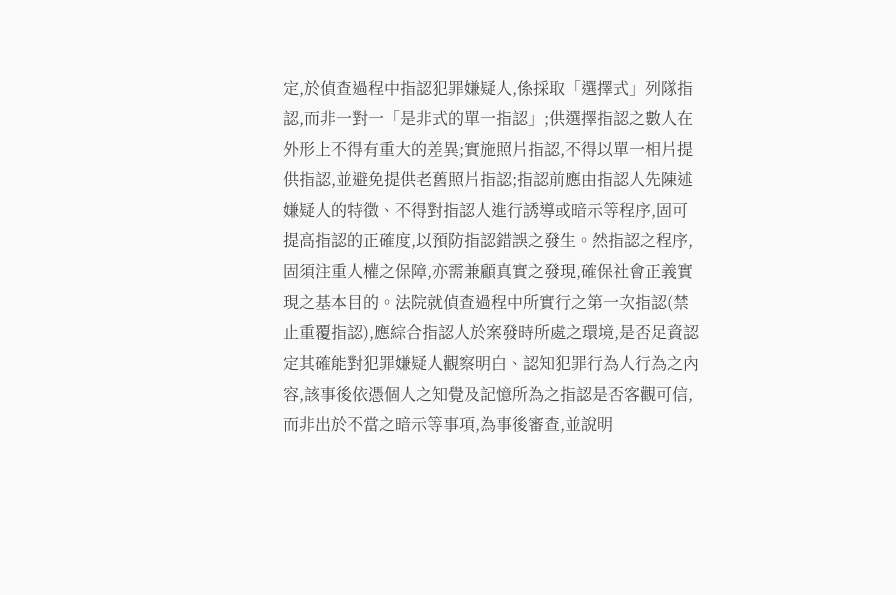定,於偵查過程中指認犯罪嫌疑人,係採取「選擇式」列隊指認,而非一對一「是非式的單一指認」;供選擇指認之數人在外形上不得有重大的差異;實施照片指認,不得以單一相片提供指認,並避免提供老舊照片指認;指認前應由指認人先陳述嫌疑人的特徵、不得對指認人進行誘導或暗示等程序,固可提高指認的正確度,以預防指認錯誤之發生。然指認之程序,固須注重人權之保障,亦需兼顧真實之發現,確保社會正義實現之基本目的。法院就偵查過程中所實行之第一次指認(禁止重覆指認),應綜合指認人於案發時所處之環境,是否足資認定其確能對犯罪嫌疑人觀察明白、認知犯罪行為人行為之內容,該事後依憑個人之知覺及記憶所為之指認是否客觀可信,而非出於不當之暗示等事項,為事後審查,並說明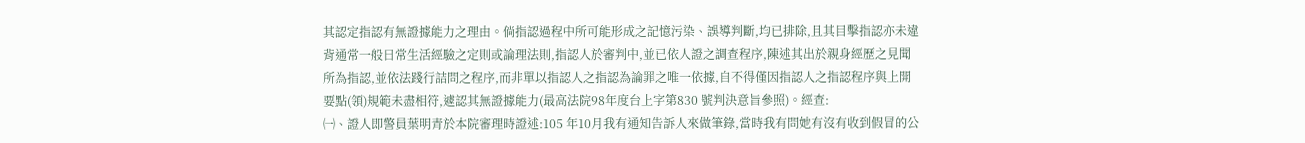其認定指認有無證據能力之理由。倘指認過程中所可能形成之記憶污染、誤導判斷,均已排除,且其目擊指認亦未違背通常一般日常生活經驗之定則或論理法則,指認人於審判中,並已依人證之調查程序,陳述其出於親身經歷之見聞所為指認,並依法踐行詰問之程序,而非單以指認人之指認為論罪之唯一依據,自不得僅因指認人之指認程序與上開要點(領)規範未盡相符,遽認其無證據能力(最高法院98年度台上字第830 號判決意旨參照)。經查:
㈠、證人即警員葉明青於本院審理時證述:105 年10月我有通知告訴人來做筆錄,當時我有問她有沒有收到假冒的公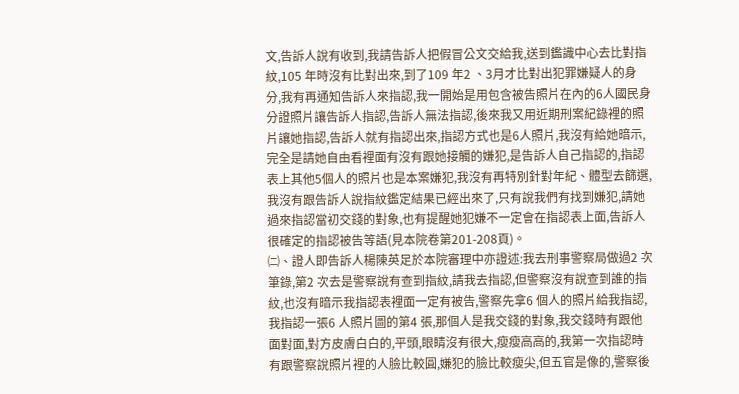文,告訴人說有收到,我請告訴人把假冒公文交給我,送到鑑識中心去比對指紋,105 年時沒有比對出來,到了109 年2 、3月才比對出犯罪嫌疑人的身分,我有再通知告訴人來指認,我一開始是用包含被告照片在內的6人國民身分證照片讓告訴人指認,告訴人無法指認,後來我又用近期刑案紀錄裡的照片讓她指認,告訴人就有指認出來,指認方式也是6人照片,我沒有給她暗示,完全是請她自由看裡面有沒有跟她接觸的嫌犯,是告訴人自己指認的,指認表上其他5個人的照片也是本案嫌犯,我沒有再特別針對年紀、體型去篩選,我沒有跟告訴人說指紋鑑定結果已經出來了,只有說我們有找到嫌犯,請她過來指認當初交錢的對象,也有提醒她犯嫌不一定會在指認表上面,告訴人很確定的指認被告等語(見本院卷第201-208頁)。
㈡、證人即告訴人楊陳英足於本院審理中亦證述:我去刑事警察局做過2 次筆錄,第2 次去是警察說有查到指紋,請我去指認,但警察沒有說查到誰的指紋,也沒有暗示我指認表裡面一定有被告,警察先拿6 個人的照片給我指認,我指認一張6 人照片圖的第4 張,那個人是我交錢的對象,我交錢時有跟他面對面,對方皮膚白白的,平頭,眼睛沒有很大,瘦瘦高高的,我第一次指認時有跟警察說照片裡的人臉比較圓,嫌犯的臉比較瘦尖,但五官是像的,警察後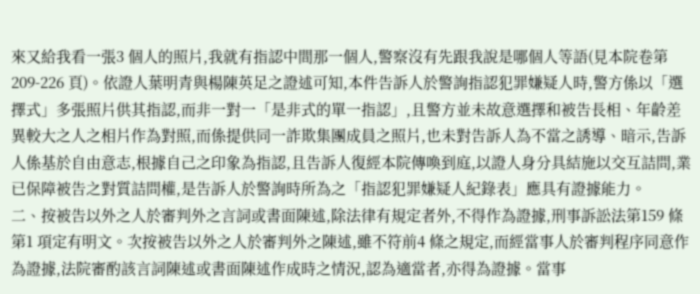來又給我看一張3 個人的照片,我就有指認中間那一個人,警察沒有先跟我說是哪個人等語(見本院卷第209-226 頁)。依證人葉明青與楊陳英足之證述可知,本件告訴人於警詢指認犯罪嫌疑人時,警方係以「選擇式」多張照片供其指認,而非一對一「是非式的單一指認」,且警方並未故意選擇和被告長相、年齡差異較大之人之相片作為對照,而係提供同一詐欺集團成員之照片,也未對告訴人為不當之誘導、暗示,告訴人係基於自由意志,根據自己之印象為指認,且告訴人復經本院傳喚到庭,以證人身分具結施以交互詰問,業已保障被告之對質詰問權,是告訴人於警詢時所為之「指認犯罪嫌疑人紀錄表」應具有證據能力。
二、按被告以外之人於審判外之言詞或書面陳述,除法律有規定者外,不得作為證據,刑事訴訟法第159 條第1 項定有明文。次按被告以外之人於審判外之陳述,雖不符前4 條之規定,而經當事人於審判程序同意作為證據,法院審酌該言詞陳述或書面陳述作成時之情況,認為適當者,亦得為證據。當事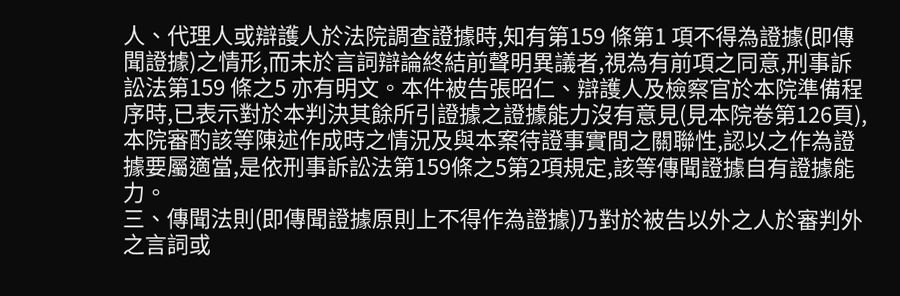人、代理人或辯護人於法院調查證據時,知有第159 條第1 項不得為證據(即傳聞證據)之情形,而未於言詞辯論終結前聲明異議者,視為有前項之同意,刑事訴訟法第159 條之5 亦有明文。本件被告張昭仁、辯護人及檢察官於本院準備程序時,已表示對於本判決其餘所引證據之證據能力沒有意見(見本院卷第126頁),本院審酌該等陳述作成時之情況及與本案待證事實間之關聯性,認以之作為證據要屬適當,是依刑事訴訟法第159條之5第2項規定,該等傳聞證據自有證據能力。
三、傳聞法則(即傳聞證據原則上不得作為證據)乃對於被告以外之人於審判外之言詞或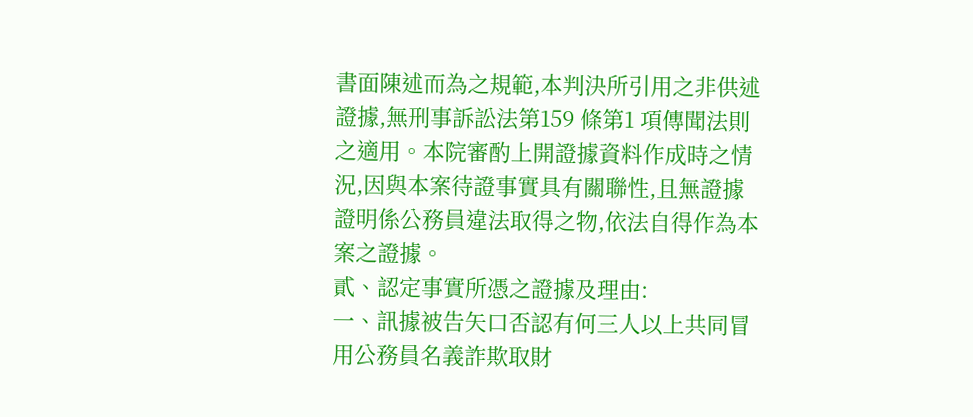書面陳述而為之規範,本判決所引用之非供述證據,無刑事訴訟法第159 條第1 項傳聞法則之適用。本院審酌上開證據資料作成時之情況,因與本案待證事實具有關聯性,且無證據證明係公務員違法取得之物,依法自得作為本案之證據。
貳、認定事實所憑之證據及理由:
一、訊據被告矢口否認有何三人以上共同冒用公務員名義詐欺取財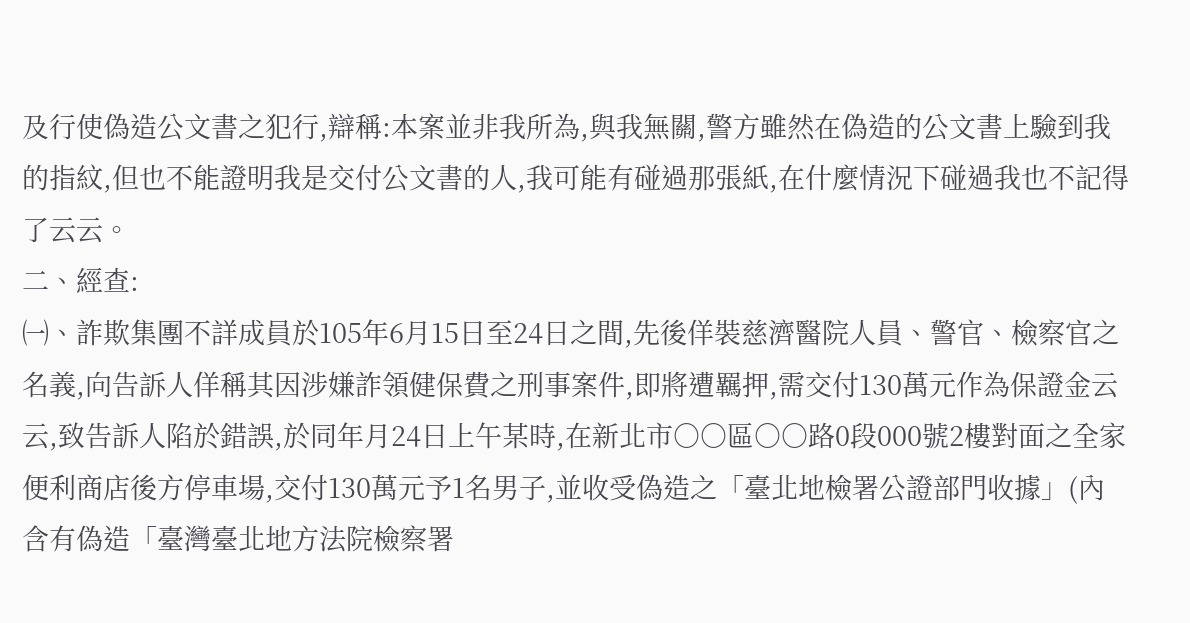及行使偽造公文書之犯行,辯稱:本案並非我所為,與我無關,警方雖然在偽造的公文書上驗到我的指紋,但也不能證明我是交付公文書的人,我可能有碰過那張紙,在什麼情況下碰過我也不記得了云云。
二、經查:
㈠、詐欺集團不詳成員於105年6月15日至24日之間,先後佯裝慈濟醫院人員、警官、檢察官之名義,向告訴人佯稱其因涉嫌詐領健保費之刑事案件,即將遭羈押,需交付130萬元作為保證金云云,致告訴人陷於錯誤,於同年月24日上午某時,在新北市○○區○○路0段000號2樓對面之全家便利商店後方停車場,交付130萬元予1名男子,並收受偽造之「臺北地檢署公證部門收據」(內含有偽造「臺灣臺北地方法院檢察署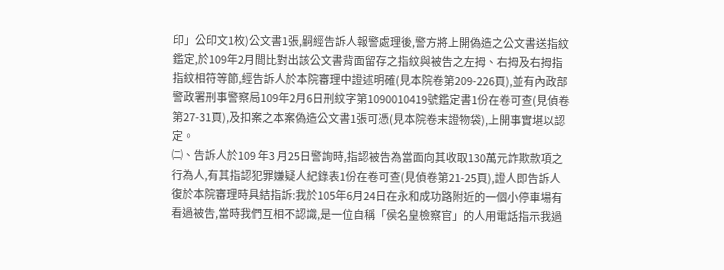印」公印文1枚)公文書1張,嗣經告訴人報警處理後,警方將上開偽造之公文書送指紋鑑定,於109年2月間比對出該公文書背面留存之指紋與被告之左拇、右拇及右拇指指紋相符等節,經告訴人於本院審理中證述明確(見本院卷第209-226頁),並有內政部警政署刑事警察局109年2月6日刑紋字第1090010419號鑑定書1份在卷可查(見偵卷第27-31頁),及扣案之本案偽造公文書1張可憑(見本院卷末證物袋),上開事實堪以認定。
㈡、告訴人於109 年3 月25日警詢時,指認被告為當面向其收取130萬元詐欺款項之行為人,有其指認犯罪嫌疑人紀錄表1份在卷可查(見偵卷第21-25頁),證人即告訴人復於本院審理時具結指訴:我於105年6月24日在永和成功路附近的一個小停車場有看過被告,當時我們互相不認識,是一位自稱「侯名皇檢察官」的人用電話指示我過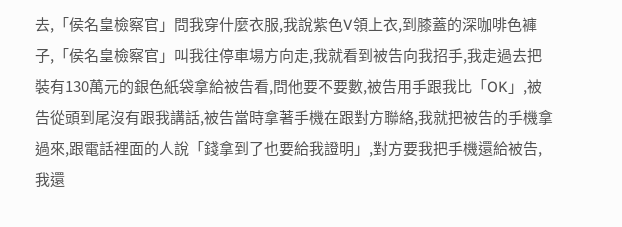去,「侯名皇檢察官」問我穿什麼衣服,我說紫色V領上衣,到膝蓋的深咖啡色褲子,「侯名皇檢察官」叫我往停車場方向走,我就看到被告向我招手,我走過去把裝有130萬元的銀色紙袋拿給被告看,問他要不要數,被告用手跟我比「OK」,被告從頭到尾沒有跟我講話,被告當時拿著手機在跟對方聯絡,我就把被告的手機拿過來,跟電話裡面的人說「錢拿到了也要給我證明」,對方要我把手機還給被告,我還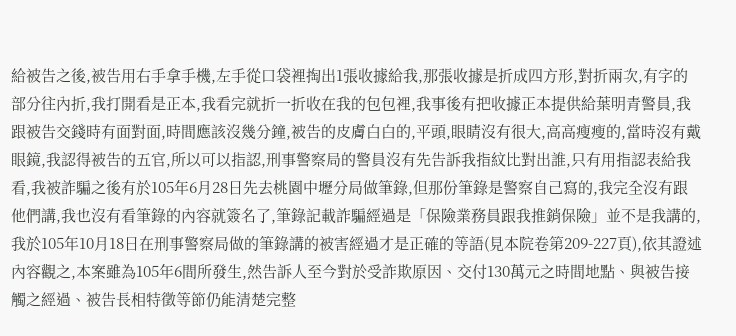給被告之後,被告用右手拿手機,左手從口袋裡掏出1張收據給我,那張收據是折成四方形,對折兩次,有字的部分往內折,我打開看是正本,我看完就折一折收在我的包包裡,我事後有把收據正本提供給葉明青警員,我跟被告交錢時有面對面,時間應該沒幾分鐘,被告的皮膚白白的,平頭,眼睛沒有很大,高高瘦瘦的,當時沒有戴眼鏡,我認得被告的五官,所以可以指認,刑事警察局的警員沒有先告訴我指紋比對出誰,只有用指認表給我看,我被詐騙之後有於105年6月28日先去桃園中壢分局做筆錄,但那份筆錄是警察自己寫的,我完全沒有跟他們講,我也沒有看筆錄的內容就簽名了,筆錄記載詐騙經過是「保險業務員跟我推銷保險」並不是我講的,我於105年10月18日在刑事警察局做的筆錄講的被害經過才是正確的等語(見本院卷第209-227頁),依其證述內容觀之,本案雖為105年6間所發生,然告訴人至今對於受詐欺原因、交付130萬元之時間地點、與被告接觸之經過、被告長相特徵等節仍能清楚完整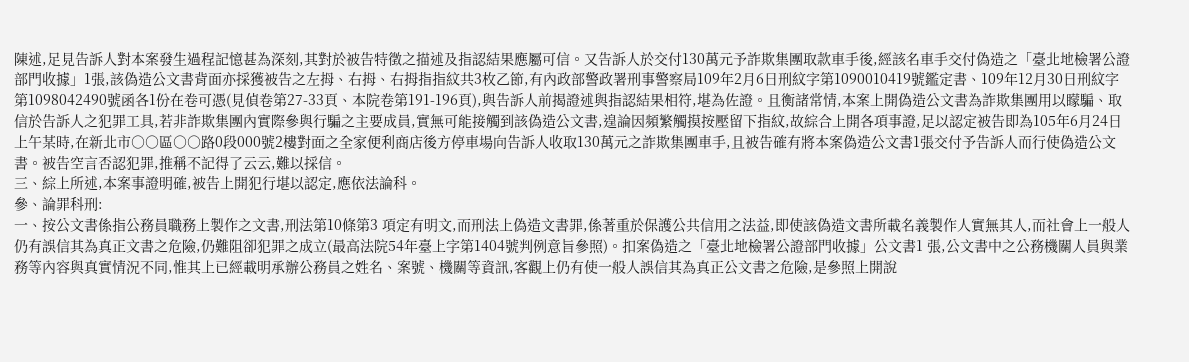陳述,足見告訴人對本案發生過程記憶甚為深刻,其對於被告特徵之描述及指認結果應屬可信。又告訴人於交付130萬元予詐欺集團取款車手後,經該名車手交付偽造之「臺北地檢署公證部門收據」1張,該偽造公文書背面亦採獲被告之左拇、右拇、右拇指指紋共3枚乙節,有內政部警政署刑事警察局109年2月6日刑紋字第1090010419號鑑定書、109年12月30日刑紋字第1098042490號函各1份在卷可憑(見偵卷第27-33頁、本院卷第191-196頁),與告訴人前揭證述與指認結果相符,堪為佐證。且衡諸常情,本案上開偽造公文書為詐欺集團用以矇騙、取信於告訴人之犯罪工具,若非詐欺集團內實際參與行騙之主要成員,實無可能接觸到該偽造公文書,遑論因頻繁觸摸按壓留下指紋,故綜合上開各項事證,足以認定被告即為105年6月24日上午某時,在新北市○○區○○路0段000號2樓對面之全家便利商店後方停車場向告訴人收取130萬元之詐欺集團車手,且被告確有將本案偽造公文書1張交付予告訴人而行使偽造公文書。被告空言否認犯罪,推稱不記得了云云,難以採信。
三、綜上所述,本案事證明確,被告上開犯行堪以認定,應依法論科。
參、論罪科刑:
一、按公文書係指公務員職務上製作之文書,刑法第10條第3 項定有明文,而刑法上偽造文書罪,係著重於保護公共信用之法益,即使該偽造文書所載名義製作人實無其人,而社會上一般人仍有誤信其為真正文書之危險,仍難阻卻犯罪之成立(最高法院54年臺上字第1404號判例意旨參照)。扣案偽造之「臺北地檢署公證部門收據」公文書1 張,公文書中之公務機關人員與業務等內容與真實情況不同,惟其上已經載明承辦公務員之姓名、案號、機關等資訊,客觀上仍有使一般人誤信其為真正公文書之危險,是參照上開說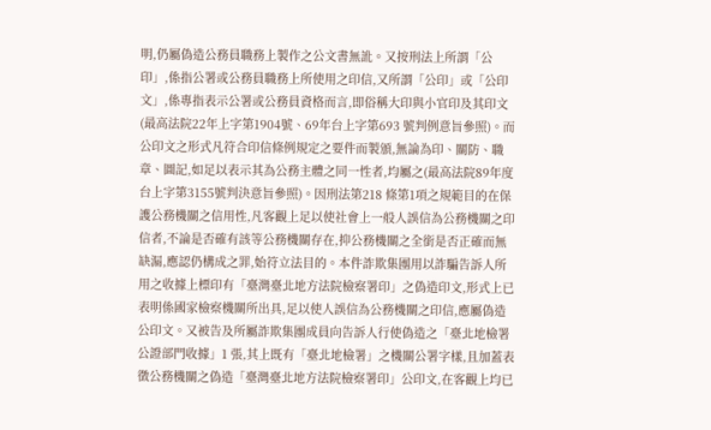明,仍屬偽造公務員職務上製作之公文書無訛。又按刑法上所謂「公印」,係指公署或公務員職務上所使用之印信,又所謂「公印」或「公印文」,係專指表示公署或公務員資格而言,即俗稱大印與小官印及其印文(最高法院22年上字第1904號、69年台上字第693 號判例意旨參照)。而公印文之形式凡符合印信條例規定之要件而製頒,無論為印、關防、職章、圖記,如足以表示其為公務主體之同一性者,均屬之(最高法院89年度台上字第3155號判決意旨參照)。因刑法第218 條第1項之規範目的在保護公務機關之信用性,凡客觀上足以使社會上一般人誤信為公務機關之印信者,不論是否確有該等公務機關存在,抑公務機關之全銜是否正確而無缺漏,應認仍構成之罪,始符立法目的。本件詐欺集團用以詐騙告訴人所用之收據上標印有「臺灣臺北地方法院檢察署印」之偽造印文,形式上已表明係國家檢察機關所出具,足以使人誤信為公務機關之印信,應屬偽造公印文。又被告及所屬詐欺集團成員向告訴人行使偽造之「臺北地檢署公證部門收據」1 張,其上既有「臺北地檢署」之機關公署字樣,且加蓋表徵公務機關之偽造「臺灣臺北地方法院檢察署印」公印文,在客觀上均已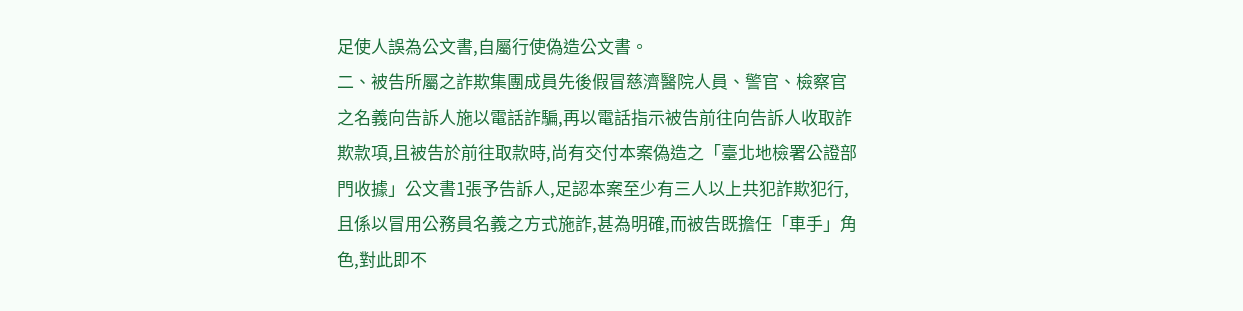足使人誤為公文書,自屬行使偽造公文書。
二、被告所屬之詐欺集團成員先後假冒慈濟醫院人員、警官、檢察官之名義向告訴人施以電話詐騙,再以電話指示被告前往向告訴人收取詐欺款項,且被告於前往取款時,尚有交付本案偽造之「臺北地檢署公證部門收據」公文書1張予告訴人,足認本案至少有三人以上共犯詐欺犯行,且係以冒用公務員名義之方式施詐,甚為明確,而被告既擔任「車手」角色,對此即不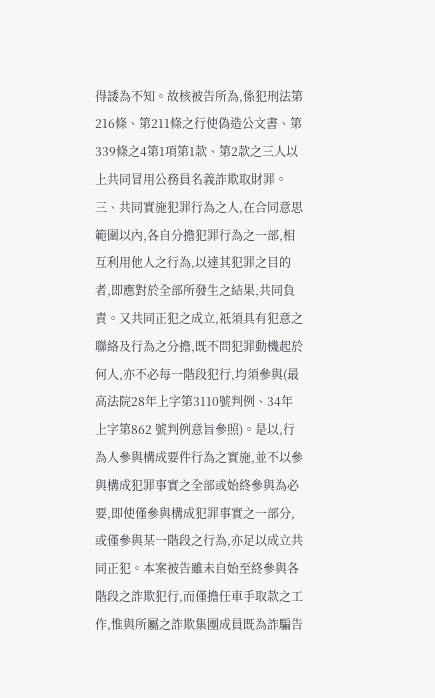得諉為不知。故核被告所為,係犯刑法第216條、第211條之行使偽造公文書、第339條之4第1項第1款、第2款之三人以上共同冒用公務員名義詐欺取財罪。
三、共同實施犯罪行為之人,在合同意思範圍以內,各自分擔犯罪行為之一部,相互利用他人之行為,以達其犯罪之目的者,即應對於全部所發生之結果,共同負責。又共同正犯之成立,祇須具有犯意之聯絡及行為之分擔,既不問犯罪動機起於何人,亦不必每一階段犯行,均須參與(最高法院28年上字第3110號判例、34年上字第862 號判例意旨參照)。是以,行為人參與構成要件行為之實施,並不以參與構成犯罪事實之全部或始終參與為必要,即使僅參與構成犯罪事實之一部分,或僅參與某一階段之行為,亦足以成立共同正犯。本案被告雖未自始至終參與各階段之詐欺犯行,而僅擔任車手取款之工作,惟與所屬之詐欺集團成員既為詐騙告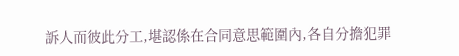訴人而彼此分工,堪認係在合同意思範圍內,各自分擔犯罪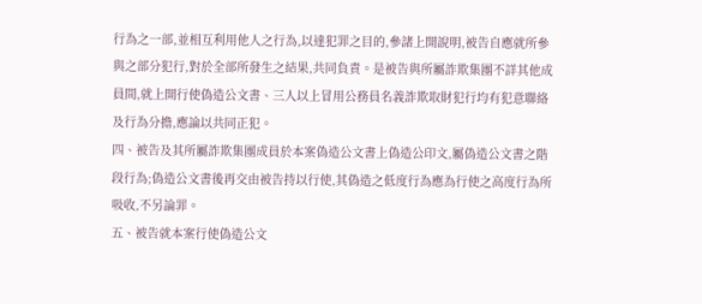行為之一部,並相互利用他人之行為,以達犯罪之目的,參諸上開說明,被告自應就所參與之部分犯行,對於全部所發生之結果,共同負責。是被告與所屬詐欺集團不詳其他成員間,就上開行使偽造公文書、三人以上冒用公務員名義詐欺取財犯行均有犯意聯絡及行為分擔,應論以共同正犯。
四、被告及其所屬詐欺集團成員於本案偽造公文書上偽造公印文,屬偽造公文書之階段行為;偽造公文書後再交由被告持以行使,其偽造之低度行為應為行使之高度行為所吸收,不另論罪。
五、被告就本案行使偽造公文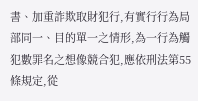書、加重詐欺取財犯行,有實行行為局部同一、目的單一之情形,為一行為觸犯數罪名之想像競合犯,應依刑法第55條規定,從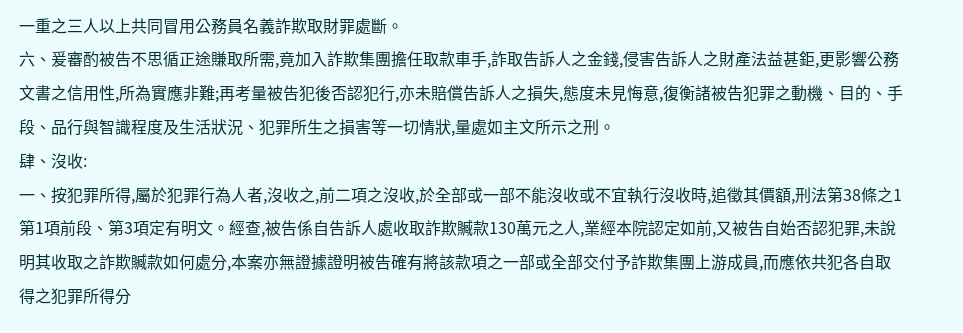一重之三人以上共同冒用公務員名義詐欺取財罪處斷。
六、爰審酌被告不思循正途賺取所需,竟加入詐欺集團擔任取款車手,詐取告訴人之金錢,侵害告訴人之財產法益甚鉅,更影響公務文書之信用性,所為實應非難;再考量被告犯後否認犯行,亦未賠償告訴人之損失,態度未見悔意,復衡諸被告犯罪之動機、目的、手段、品行與智識程度及生活狀況、犯罪所生之損害等一切情狀,量處如主文所示之刑。
肆、沒收:
一、按犯罪所得,屬於犯罪行為人者,沒收之,前二項之沒收,於全部或一部不能沒收或不宜執行沒收時,追徵其價額,刑法第38條之1第1項前段、第3項定有明文。經查,被告係自告訴人處收取詐欺贓款130萬元之人,業經本院認定如前,又被告自始否認犯罪,未說明其收取之詐欺贓款如何處分,本案亦無證據證明被告確有將該款項之一部或全部交付予詐欺集團上游成員,而應依共犯各自取得之犯罪所得分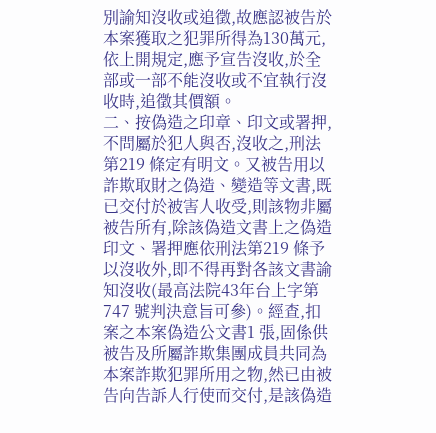別諭知沒收或追徵,故應認被告於本案獲取之犯罪所得為130萬元,依上開規定,應予宣告沒收,於全部或一部不能沒收或不宜執行沒收時,追徵其價額。
二、按偽造之印章、印文或署押,不問屬於犯人與否,沒收之,刑法第219 條定有明文。又被告用以詐欺取財之偽造、變造等文書,既已交付於被害人收受,則該物非屬被告所有,除該偽造文書上之偽造印文、署押應依刑法第219 條予以沒收外,即不得再對各該文書諭知沒收(最高法院43年台上字第747 號判決意旨可參)。經查,扣案之本案偽造公文書1 張,固係供被告及所屬詐欺集團成員共同為本案詐欺犯罪所用之物,然已由被告向告訴人行使而交付,是該偽造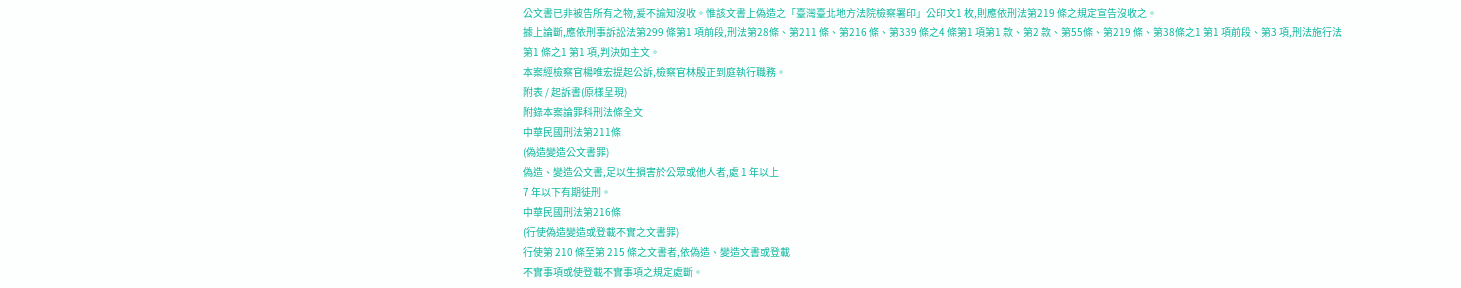公文書已非被告所有之物,爰不諭知沒收。惟該文書上偽造之「臺灣臺北地方法院檢察署印」公印文1 枚,則應依刑法第219 條之規定宣告沒收之。
據上論斷,應依刑事訴訟法第299 條第1 項前段,刑法第28條、第211 條、第216 條、第339 條之4 條第1 項第1 款、第2 款、第55條、第219 條、第38條之1 第1 項前段、第3 項,刑法施行法第1 條之1 第1 項,判決如主文。
本案經檢察官楊唯宏提起公訴,檢察官林殷正到庭執行職務。
附表 / 起訴書(原樣呈現)
附錄本案論罪科刑法條全文
中華民國刑法第211條
(偽造變造公文書罪)
偽造、變造公文書,足以生損害於公眾或他人者,處 1 年以上
7 年以下有期徒刑。
中華民國刑法第216條
(行使偽造變造或登載不實之文書罪)
行使第 210 條至第 215 條之文書者,依偽造、變造文書或登載
不實事項或使登載不實事項之規定處斷。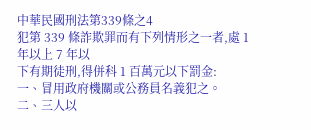中華民國刑法第339條之4
犯第 339 條詐欺罪而有下列情形之一者,處 1 年以上 7 年以
下有期徒刑,得併科 1 百萬元以下罰金:
一、冒用政府機關或公務員名義犯之。
二、三人以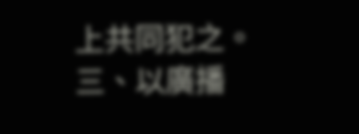上共同犯之。
三、以廣播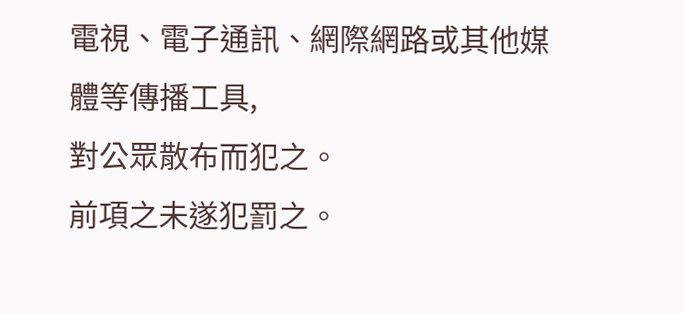電視、電子通訊、網際網路或其他媒體等傳播工具,
對公眾散布而犯之。
前項之未遂犯罰之。